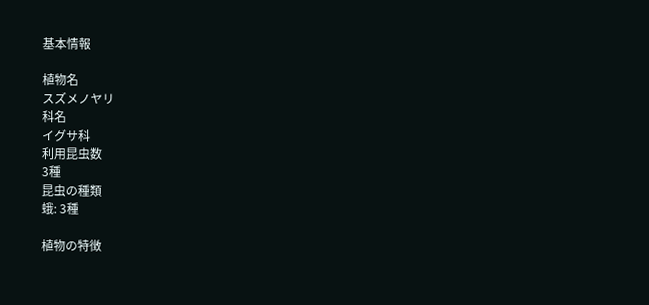基本情報

植物名
スズメノヤリ
科名
イグサ科
利用昆虫数
3種
昆虫の種類
蛾: 3種

植物の特徴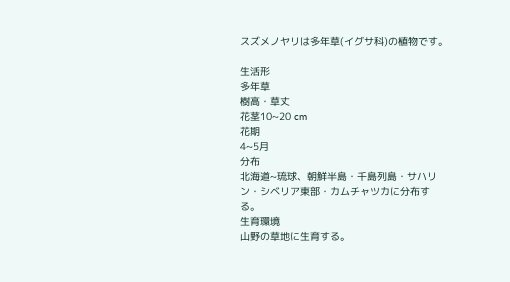スズメノヤリは多年草(イグサ科)の植物です。

生活形
多年草
樹高・草丈
花茎10~20 cm
花期
4~5月
分布
北海道~琉球、朝鮮半島・千島列島・サハリン・シベリア東部・カムチャツカに分布する。
生育環境
山野の草地に生育する。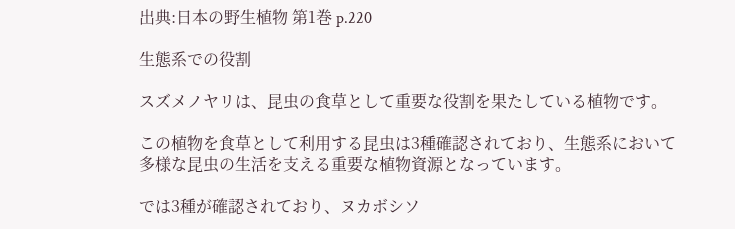出典:日本の野生植物 第1巻 p.220

生態系での役割

スズメノヤリは、昆虫の食草として重要な役割を果たしている植物です。

この植物を食草として利用する昆虫は3種確認されており、生態系において多様な昆虫の生活を支える重要な植物資源となっています。

では3種が確認されており、ヌカボシソ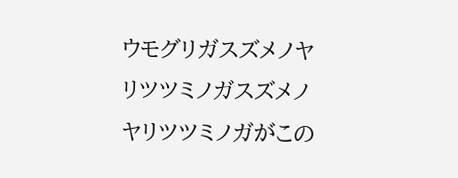ウモグリガスズメノヤリツツミノガスズメノヤリツツミノガがこの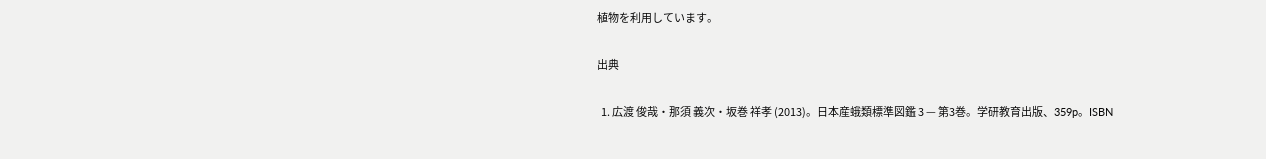植物を利用しています。

出典

  1. 広渡 俊哉・那須 義次・坂巻 祥孝 (2013)。日本産蛾類標準図鑑 3 — 第3巻。学研教育出版、359p。ISBN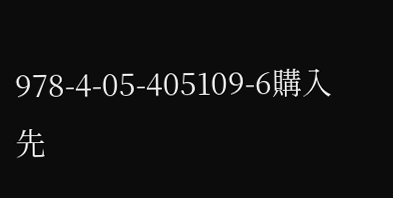978-4-05-405109-6購入先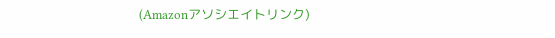(Amazonアソシエイトリンク)